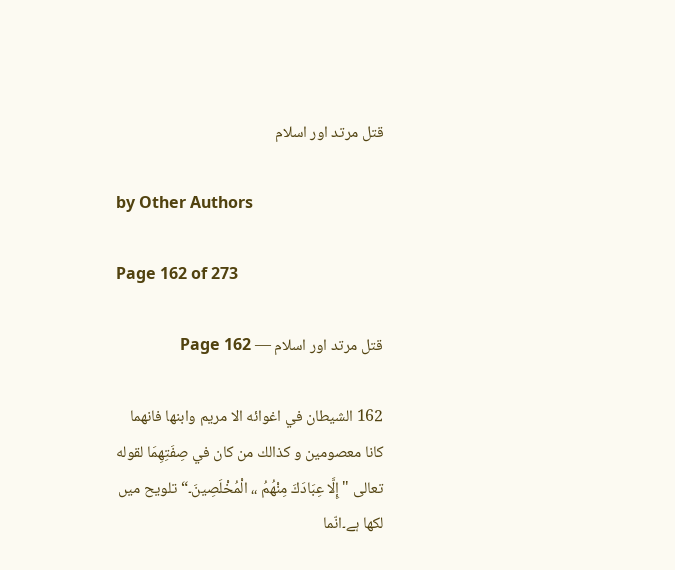قتل مرتد اور اسلام

by Other Authors

Page 162 of 273

قتل مرتد اور اسلام — Page 162

162 الشيطان في اغوائه الا مريم وابنها فانهما كانا معصومین و كذالك من كان في صِفَتِهِمَا لقوله تعالى "إِلَّا عِبَادَكَ مِنْهُمُ ،، الْمُخْلَصِينَ۔“ تلویح میں لکھا ہے۔انّما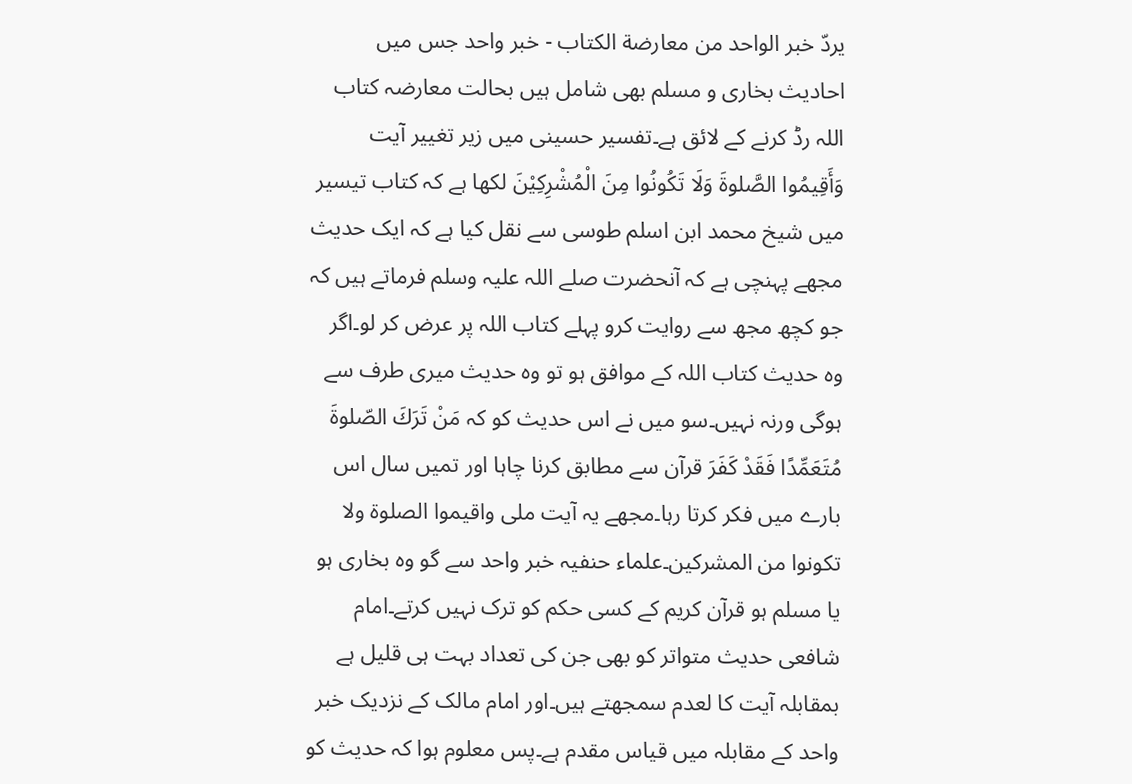يردّ خبر الواحد من معارضة الكتاب - خبر واحد جس میں احادیث بخاری و مسلم بھی شامل ہیں بحالت معارضہ کتاب اللہ رڈ کرنے کے لائق ہے۔تفسیر حسینی میں زیر تغییر آیت وَأَقِيمُوا الصَّلوةَ وَلَا تَكُونُوا مِنَ الْمُشْرِكِيْنَ لکھا ہے کہ کتاب تیسیر میں شیخ محمد ابن اسلم طوسی سے نقل کیا ہے کہ ایک حدیث مجھے پہنچی ہے کہ آنحضرت صلے اللہ علیہ وسلم فرماتے ہیں کہ جو کچھ مجھ سے روایت کرو پہلے کتاب اللہ پر عرض کر لو۔اگر وہ حدیث کتاب اللہ کے موافق ہو تو وہ حدیث میری طرف سے ہوگی ورنہ نہیں۔سو میں نے اس حدیث کو کہ مَنْ تَرَكَ الصّلوةَ مُتَعَمِّدًا فَقَدْ كَفَرَ قرآن سے مطابق کرنا چاہا اور تمیں سال اس بارے میں فکر کرتا رہا۔مجھے یہ آیت ملی واقیموا الصلوة ولا تكونوا من المشركين۔علماء حنفیہ خبر واحد سے گو وہ بخاری ہو یا مسلم ہو قرآن کریم کے کسی حکم کو ترک نہیں کرتے۔امام شافعی حدیث متواتر کو بھی جن کی تعداد بہت ہی قلیل ہے بمقابلہ آیت کا لعدم سمجھتے ہیں۔اور امام مالک کے نزدیک خبر واحد کے مقابلہ میں قیاس مقدم ہے۔پس معلوم ہوا کہ حدیث کو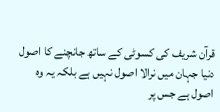قرآن شریف کی کسوٹی کے ساتھ جانچنے کا اصول دنیا جہان میں نرالا اصول نہیں ہے بلکہ یہ وہ اصول ہے جس پر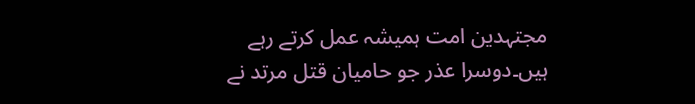مجتہدین امت ہمیشہ عمل کرتے رہے ہیں۔دوسرا عذر جو حامیان قتل مرتد نے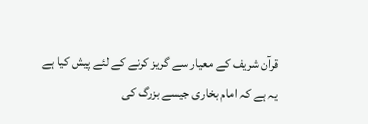قرآن شریف کے معیار سے گریز کرنے کے لئے پیش کیا ہے یہ ہے کہ امام بخاری جیسے بزرگ کی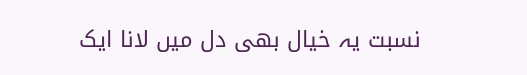نسبت یہ خیال بھی دل میں لانا ایک